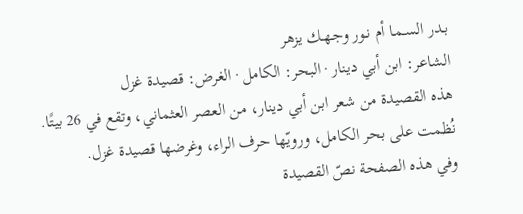بـدر السـمـا أم نـور وجـهـك يزهر
الشاعر: ابن أبي دينار · البحر: الكامل · الغرض: قصيدة غزل
هذه القصيدة من شعر ابن أبي دينار، من العصر العثماني، وتقع في 26 بيتًا. نُظمت على بحر الكامل، ورويّها حرف الراء، وغرضها قصيدة غزل.
وفي هذه الصفحة نصّ القصيدة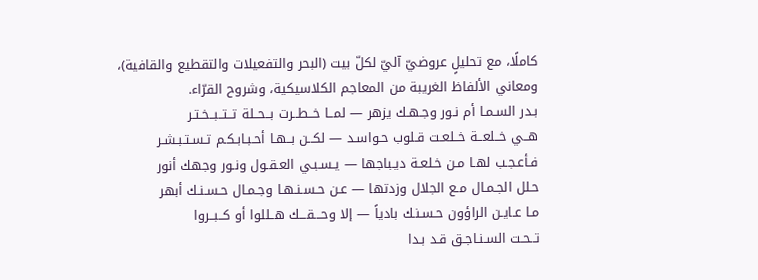كاملًا، مع تحليلٍ عروضيّ آليّ لكلّ بيت (البحر والتفعيلات والتقطيع والقافية)، ومعاني الألفاظ الغريبة من المعاجم الكلاسيكية، وشروح القرّاء.
بـدر السـمـا أم نـور وجـهـك يزهر — لمــا خــطــرت بــحــلة تــتــبــخـتـر
هــي خــلعــة خــلعـت قـلوب حـواسـد — لكــن بــهـا أحـبـابـكـم تـسـتـبـشـر
فـأعـجـب لهـا مـن خـلعـة ديـباجها — يـسـبـي العـقـول ونـور وجهك أنور
حـلل الجـمـال مـع الجلال وزدتها — عـن حـسـنـهـا وجـمـال حـسـنـك أبهر
مـا عـايـن الراؤون حـسـنـك بادياً — إلا وحـــقـــك هــللوا أو كــبــروا
تــحـت السـنـاجـق قـد بـدا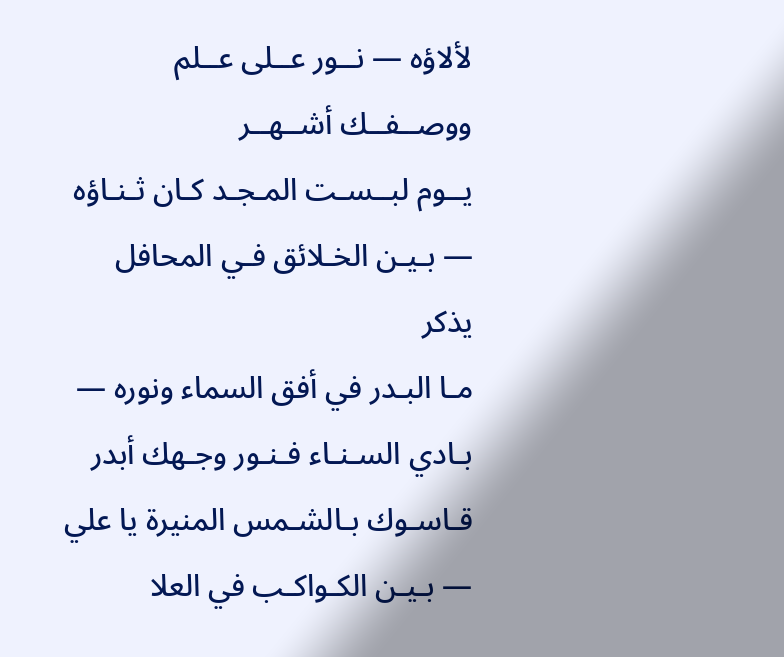لألاؤه — نــور عــلى عــلم ووصــفــك أشــهــر
يــوم لبــسـت المـجـد كـان ثـنـاؤه — بـيـن الخـلائق فـي المحافل يذكر
مـا البـدر في أفق السماء ونوره — بـادي السـنـاء فـنـور وجـهك أبدر
قـاسـوك بـالشـمس المنيرة يا علي — بـيـن الكـواكـب في العلا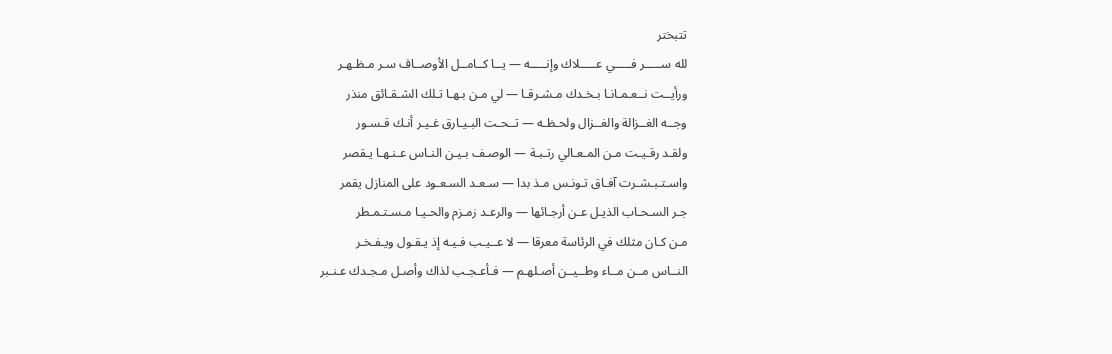تتبختر
لله ســـــر فـــــي عـــــلاك وإنـــــه — يــا كــامــل الأوصــاف سـر مـظـهـر
ورأيــت نــعـمـانـا بـخـدك مـشـرقـا — لي مـن بـهـا تـلك الشـقـائق منذر
وجــه الغــزالة والغــزال ولحـظـه — تــحـت البـيـارق غـيـر أنـك قـسـور
ولقـد رقـيـت مـن المـعـالي رتـبـة — الوصـف بـيـن النـاس عـنـهـا يـقصر
واسـتـبـشـرت آفـاق تـونـس مـذ بدا — سـعـد السـعـود على المنازل يقمر
جـر السـحـاب الذيـل عـن أرجـائها — والرعـد زمـزم والحـيـا مـسـتـمـطر
مـن كـان مثلك في الرئاسة معرقا — لا عــيـب فـيـه إذ يـقـول ويـفـخـر
النــاس مــن مــاء وطــيــن أصـلهـم — فـأعـجـب لذاك وأصـل مـجـدك عـنـبر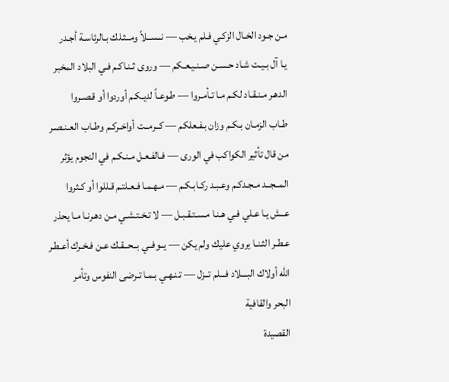مـن جـود الخـال الزكـي فـلم يـخب — نــســلاً ومــثـلك بـالرئاسـة أجـدر
يـا آل بـيـت شـاد حـسـن صـنـيـعـكم — وروى ثـنـاكـم فـي البلاد المخبر
الدهـر مـنـقـاد لكـم مـا تـأمـروا — طـوعـاً لديـكـم أوردوا أو قـصـروا
طـاب الزمـان بـكـم وزان بـفـعلكم — كــرمــت أواخـركـم وطـاب العـنـصـر
من قال تأثير الكواكب في الورى — فـالفـعـل مـنـكـم في النجوم يؤثر
المــجــد مـجـدكـم وعـبـد ركـابـكـم — مـهـمـا فـعـلتـم قـللوا أو كـثروا
عــش يـا عـلي فـي هـنـا مـسـتـقـبـل — لا تـخـتـشـي مـن دهـرنـا مـا يحذر
عـطـر الثـنـا يروي عليك ولم يكن — يــوفــي بــحــقـك عـن فـخـرك أعـطـر
الله أولاك البـــلاد فـــلم تــزل — تـنـهـي بـمـا تـرضى النفوس وتأمر
البحر والقافية
القصيدة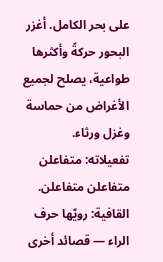على بحر الكامل. أغزر البحور حركةً وأكثرها طواعية، يصلح لجميع الأغراض من حماسة وغزل ورثاء.
تفعيلاته: متفاعلن متفاعلن متفاعلن.
القافية: رويّها حرف الراء — قصائد أخرى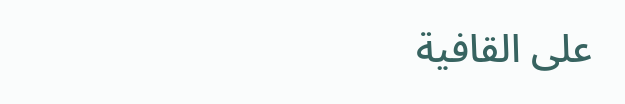على القافية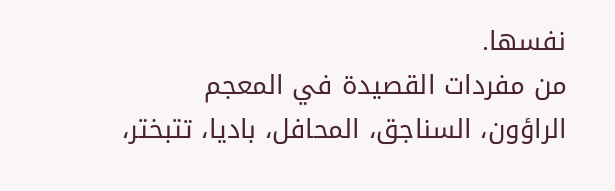نفسها.
من مفردات القصيدة في المعجم
الراؤون، السناجق، المحافل، باديا، تتبختر،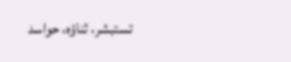تستبشر، ثناؤه، حواسد